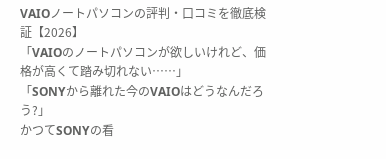VAIOノートパソコンの評判・口コミを徹底検証【2026】
「VAIOのノートパソコンが欲しいけれど、価格が高くて踏み切れない……」
「SONYから離れた今のVAIOはどうなんだろう?」
かつてSONYの看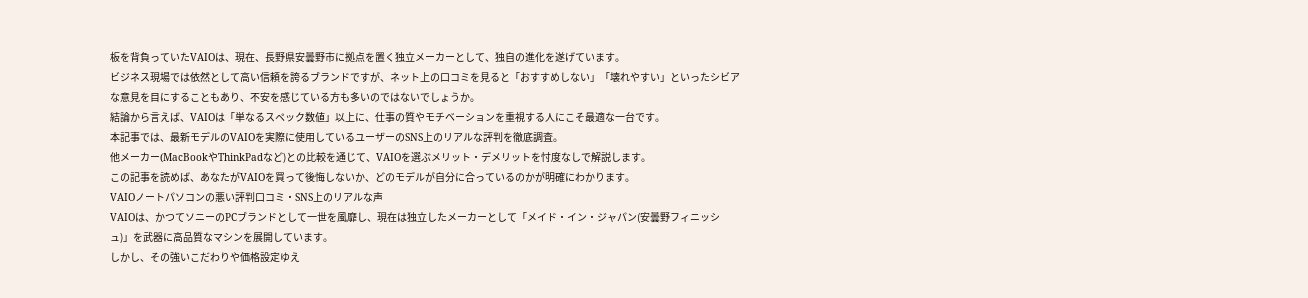板を背負っていたVAIOは、現在、長野県安曇野市に拠点を置く独立メーカーとして、独自の進化を遂げています。
ビジネス現場では依然として高い信頼を誇るブランドですが、ネット上の口コミを見ると「おすすめしない」「壊れやすい」といったシビアな意見を目にすることもあり、不安を感じている方も多いのではないでしょうか。
結論から言えば、VAIOは「単なるスペック数値」以上に、仕事の質やモチベーションを重視する人にこそ最適な一台です。
本記事では、最新モデルのVAIOを実際に使用しているユーザーのSNS上のリアルな評判を徹底調査。
他メーカー(MacBookやThinkPadなど)との比較を通じて、VAIOを選ぶメリット・デメリットを忖度なしで解説します。
この記事を読めば、あなたがVAIOを買って後悔しないか、どのモデルが自分に合っているのかが明確にわかります。
VAIOノートパソコンの悪い評判口コミ・SNS上のリアルな声
VAIOは、かつてソニーのPCブランドとして一世を風靡し、現在は独立したメーカーとして「メイド・イン・ジャパン(安曇野フィニッシュ)」を武器に高品質なマシンを展開しています。
しかし、その強いこだわりや価格設定ゆえ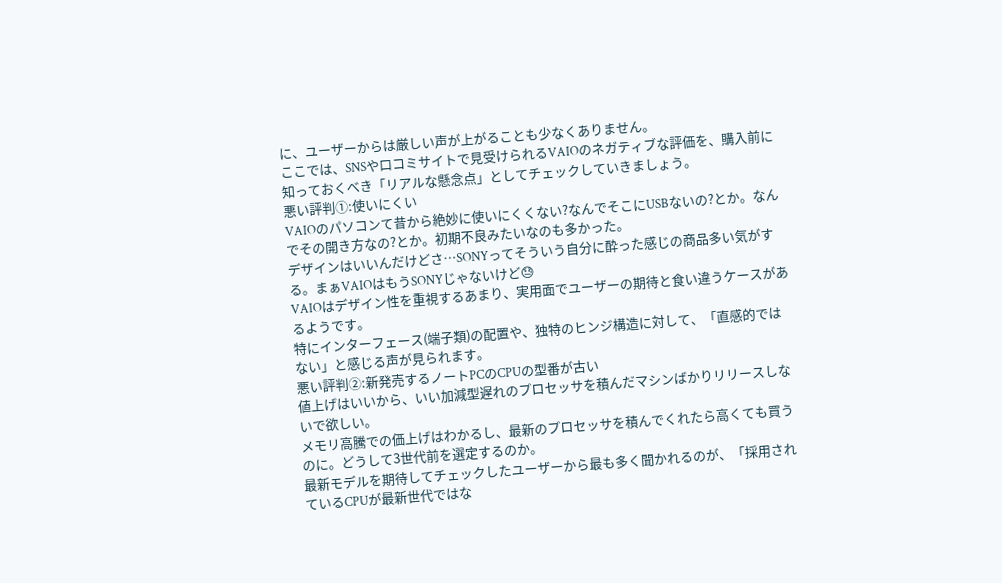に、ユーザーからは厳しい声が上がることも少なくありません。
ここでは、SNSや口コミサイトで見受けられるVAIOのネガティブな評価を、購入前に知っておくべき「リアルな懸念点」としてチェックしていきましょう。
悪い評判①:使いにくい
VAIOのパソコンて昔から絶妙に使いにくくない?なんでそこにUSBないの?とか。なんでその開き方なの?とか。初期不良みたいなのも多かった。
デザインはいいんだけどさ…SONYってそういう自分に酔った感じの商品多い気がする。まぁVAIOはもうSONYじゃないけど😓
VAIOはデザイン性を重視するあまり、実用面でユーザーの期待と食い違うケースがあるようです。
特にインターフェース(端子類)の配置や、独特のヒンジ構造に対して、「直感的ではない」と感じる声が見られます。
悪い評判②:新発売するノートPCのCPUの型番が古い
値上げはいいから、いい加減型遅れのプロセッサを積んだマシンばかりリリースしないで欲しい。
メモリ高騰での価上げはわかるし、最新のプロセッサを積んでくれたら高くても買うのに。どうして3世代前を選定するのか。
最新モデルを期待してチェックしたユーザーから最も多く聞かれるのが、「採用されているCPUが最新世代ではな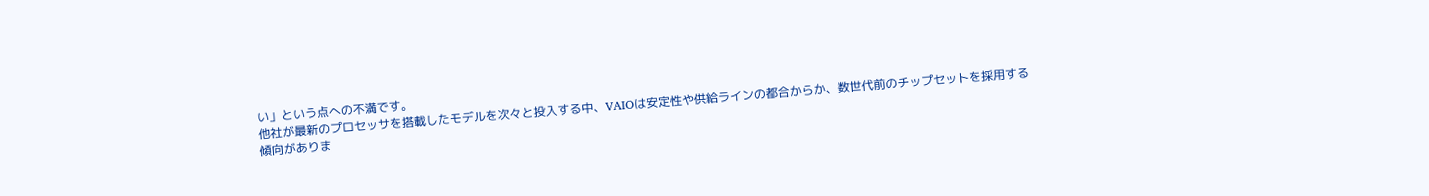い」という点への不満です。
他社が最新のプロセッサを搭載したモデルを次々と投入する中、VAIOは安定性や供給ラインの都合からか、数世代前のチップセットを採用する傾向がありま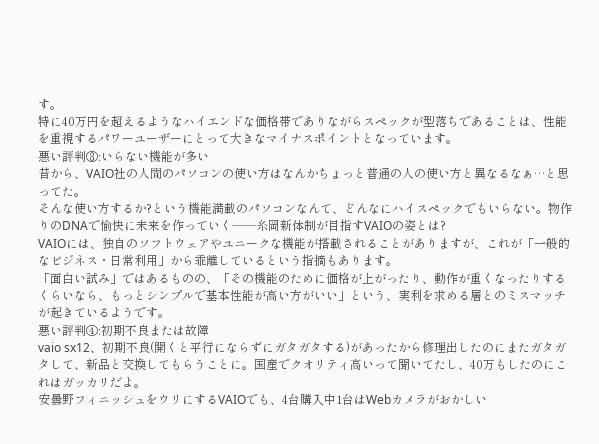す。
特に40万円を超えるようなハイエンドな価格帯でありながらスペックが型落ちであることは、性能を重視するパワーユーザーにとって大きなマイナスポイントとなっています。
悪い評判③:いらない機能が多い
昔から、VAIO社の人間のパソコンの使い方はなんかちょっと普通の人の使い方と異なるなぁ…と思ってた。
そんな使い方するか?という機能満載のパソコンなんて、どんなにハイスペックでもいらない。物作りのDNAで愉快に未来を作っていく――糸岡新体制が目指すVAIOの姿とは?
VAIOには、独自のソフトウェアやユニークな機能が搭載されることがありますが、これが「一般的なビジネス・日常利用」から乖離しているという指摘もあります。
「面白い試み」ではあるものの、「その機能のために価格が上がったり、動作が重くなったりするくらいなら、もっとシンプルで基本性能が高い方がいい」という、実利を求める層とのミスマッチが起きているようです。
悪い評判④:初期不良または故障
vaio sx12、初期不良(開くと平行にならずにガタガタする)があったから修理出したのにまたガタガタして、新品と交換してもらうことに。国産でクオリティ高いって聞いてたし、40万もしたのにこれはガッカリだよ。
安曇野フィニッシュをウリにするVAIOでも、4台購入中1台はWebカメラがおかしい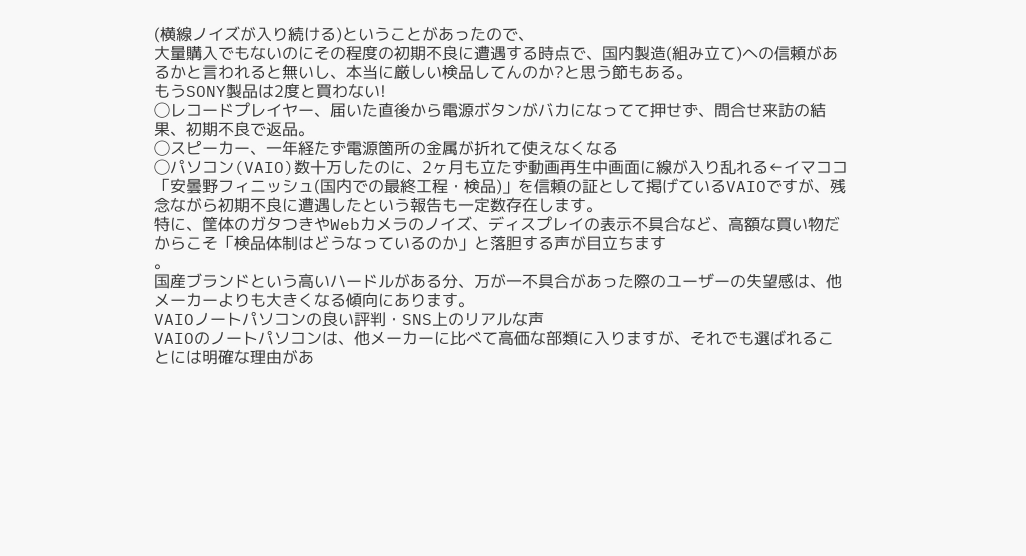(横線ノイズが入り続ける)ということがあったので、
大量購入でもないのにその程度の初期不良に遭遇する時点で、国内製造(組み立て)への信頼があるかと言われると無いし、本当に厳しい検品してんのか?と思う節もある。
もうSONY製品は2度と買わない!
◯レコードプレイヤー、届いた直後から電源ボタンがバカになってて押せず、問合せ来訪の結果、初期不良で返品。
◯スピーカー、一年経たず電源箇所の金属が折れて使えなくなる
◯パソコン(VAIO)数十万したのに、2ヶ月も立たず動画再生中画面に線が入り乱れる←イマココ
「安曇野フィニッシュ(国内での最終工程・検品)」を信頼の証として掲げているVAIOですが、残念ながら初期不良に遭遇したという報告も一定数存在します。
特に、筐体のガタつきやWebカメラのノイズ、ディスプレイの表示不具合など、高額な買い物だからこそ「検品体制はどうなっているのか」と落胆する声が目立ちます
。
国産ブランドという高いハードルがある分、万が一不具合があった際のユーザーの失望感は、他メーカーよりも大きくなる傾向にあります。
VAIOノートパソコンの良い評判・SNS上のリアルな声
VAIOのノートパソコンは、他メーカーに比べて高価な部類に入りますが、それでも選ばれることには明確な理由があ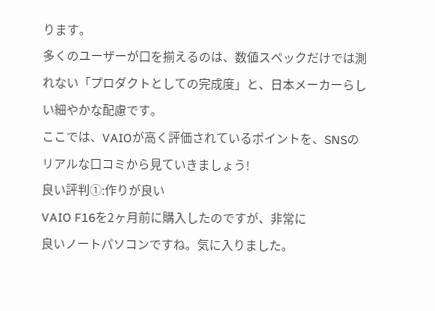ります。
多くのユーザーが口を揃えるのは、数値スペックだけでは測れない「プロダクトとしての完成度」と、日本メーカーらしい細やかな配慮です。
ここでは、VAIOが高く評価されているポイントを、SNSのリアルな口コミから見ていきましょう!
良い評判①:作りが良い
VAIO F16を2ヶ月前に購入したのですが、非常に
良いノートパソコンですね。気に入りました。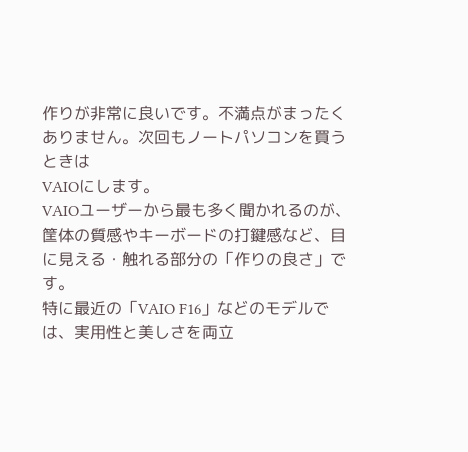作りが非常に良いです。不満点がまったく
ありません。次回もノートパソコンを買うときは
VAIOにします。
VAIOユーザーから最も多く聞かれるのが、筐体の質感やキーボードの打鍵感など、目に見える・触れる部分の「作りの良さ」です。
特に最近の「VAIO F16」などのモデルでは、実用性と美しさを両立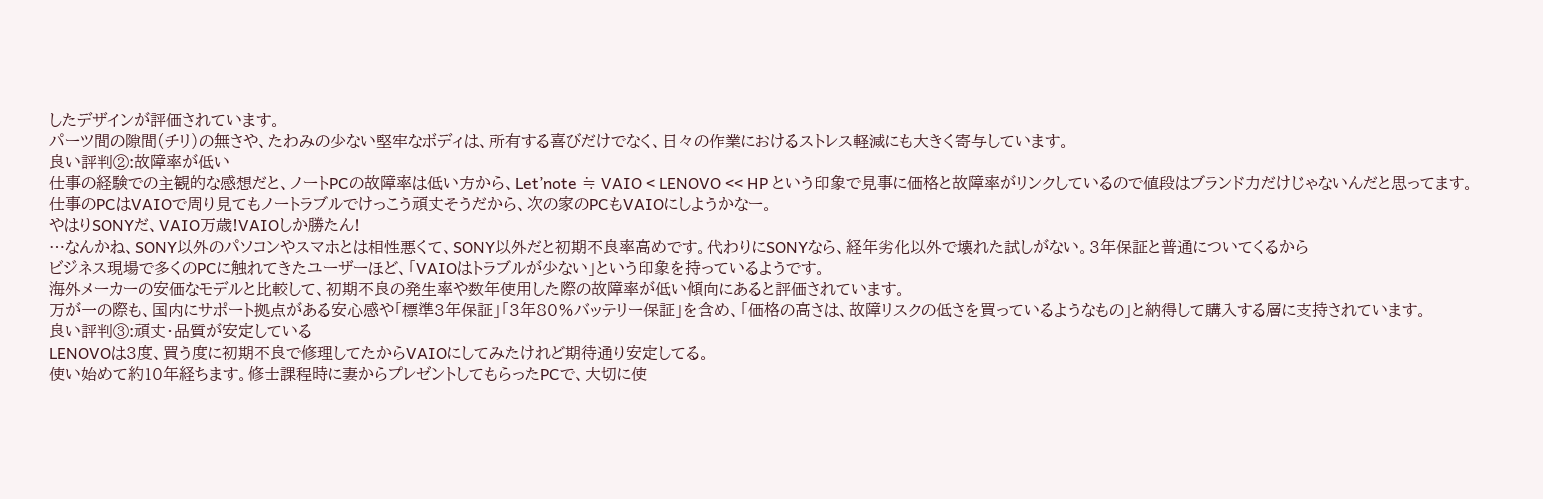したデザインが評価されています。
パーツ間の隙間(チリ)の無さや、たわみの少ない堅牢なボディは、所有する喜びだけでなく、日々の作業におけるストレス軽減にも大きく寄与しています。
良い評判②:故障率が低い
仕事の経験での主観的な感想だと、ノートPCの故障率は低い方から、Let’note ≒ VAIO < LENOVO << HP という印象で見事に価格と故障率がリンクしているので値段はブランド力だけじゃないんだと思ってます。
仕事のPCはVAIOで周り見てもノートラブルでけっこう頑丈そうだから、次の家のPCもVAIOにしようかなー。
やはりSONYだ、VAIO万歳!VAIOしか勝たん!
…なんかね、SONY以外のパソコンやスマホとは相性悪くて、SONY以外だと初期不良率高めです。代わりにSONYなら、経年劣化以外で壊れた試しがない。3年保証と普通についてくるから
ビジネス現場で多くのPCに触れてきたユーザーほど、「VAIOはトラブルが少ない」という印象を持っているようです。
海外メーカーの安価なモデルと比較して、初期不良の発生率や数年使用した際の故障率が低い傾向にあると評価されています。
万が一の際も、国内にサポート拠点がある安心感や「標準3年保証」「3年80%バッテリー保証」を含め、「価格の高さは、故障リスクの低さを買っているようなもの」と納得して購入する層に支持されています。
良い評判③:頑丈・品質が安定している
LENOVOは3度、買う度に初期不良で修理してたからVAIOにしてみたけれど期待通り安定してる。
使い始めて約10年経ちます。修士課程時に妻からプレゼントしてもらったPCで、大切に使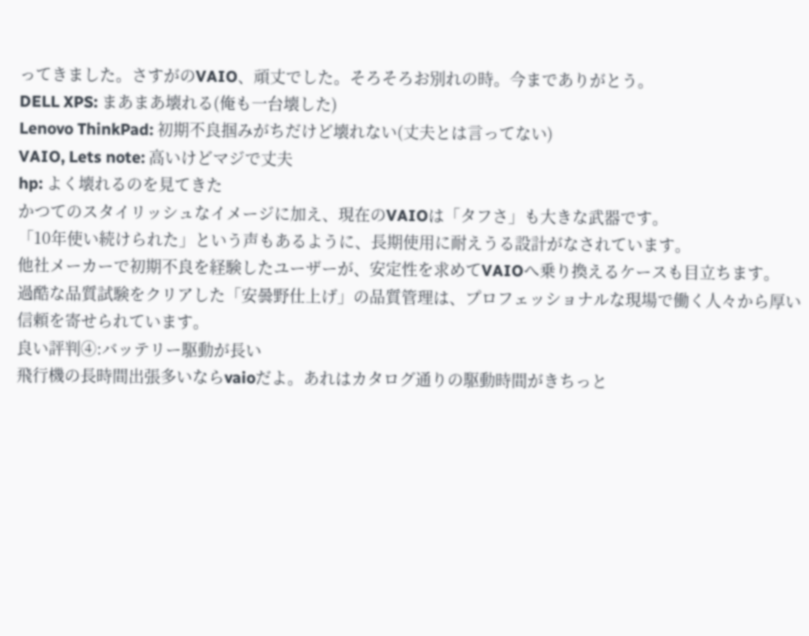ってきました。さすがのVAIO、頑丈でした。そろそろお別れの時。今までありがとう。
DELL XPS: まあまあ壊れる(俺も一台壊した)
Lenovo ThinkPad: 初期不良掴みがちだけど壊れない(丈夫とは言ってない)
VAIO, Lets note: 高いけどマジで丈夫
hp: よく壊れるのを見てきた
かつてのスタイリッシュなイメージに加え、現在のVAIOは「タフさ」も大きな武器です。
「10年使い続けられた」という声もあるように、長期使用に耐えうる設計がなされています。
他社メーカーで初期不良を経験したユーザーが、安定性を求めてVAIOへ乗り換えるケースも目立ちます。
過酷な品質試験をクリアした「安曇野仕上げ」の品質管理は、プロフェッショナルな現場で働く人々から厚い信頼を寄せられています。
良い評判④:バッテリー駆動が長い
飛行機の長時間出張多いならvaioだよ。あれはカタログ通りの駆動時間がきちっと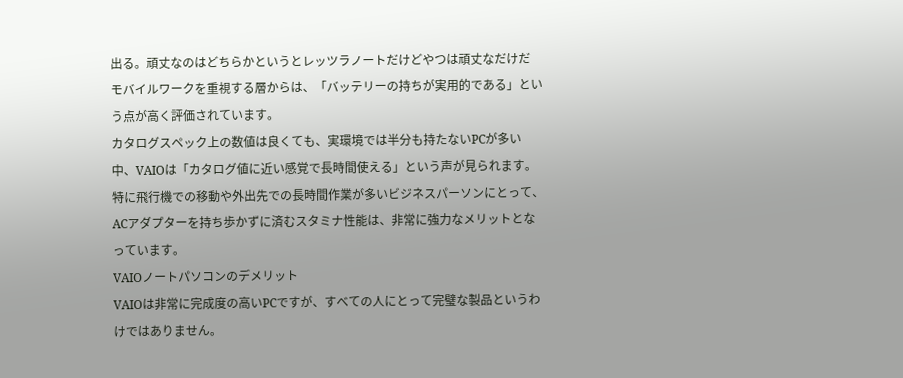出る。頑丈なのはどちらかというとレッツラノートだけどやつは頑丈なだけだ
モバイルワークを重視する層からは、「バッテリーの持ちが実用的である」という点が高く評価されています。
カタログスペック上の数値は良くても、実環境では半分も持たないPCが多い中、VAIOは「カタログ値に近い感覚で長時間使える」という声が見られます。
特に飛行機での移動や外出先での長時間作業が多いビジネスパーソンにとって、ACアダプターを持ち歩かずに済むスタミナ性能は、非常に強力なメリットとなっています。
VAIOノートパソコンのデメリット
VAIOは非常に完成度の高いPCですが、すべての人にとって完璧な製品というわけではありません。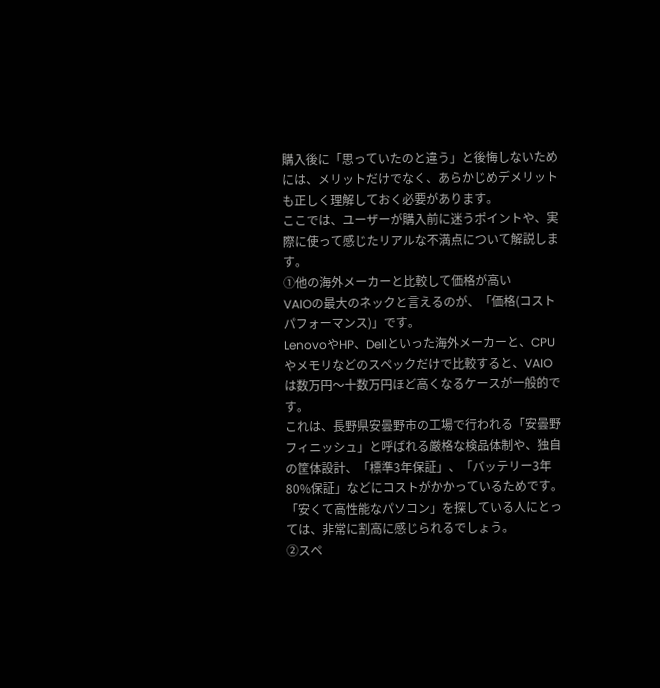購入後に「思っていたのと違う」と後悔しないためには、メリットだけでなく、あらかじめデメリットも正しく理解しておく必要があります。
ここでは、ユーザーが購入前に迷うポイントや、実際に使って感じたリアルな不満点について解説します。
①他の海外メーカーと比較して価格が高い
VAIOの最大のネックと言えるのが、「価格(コストパフォーマンス)」です。
LenovoやHP、Dellといった海外メーカーと、CPUやメモリなどのスペックだけで比較すると、VAIOは数万円〜十数万円ほど高くなるケースが一般的です。
これは、長野県安曇野市の工場で行われる「安曇野フィニッシュ」と呼ばれる厳格な検品体制や、独自の筐体設計、「標準3年保証」、「バッテリー3年80%保証」などにコストがかかっているためです。
「安くて高性能なパソコン」を探している人にとっては、非常に割高に感じられるでしょう。
②スペ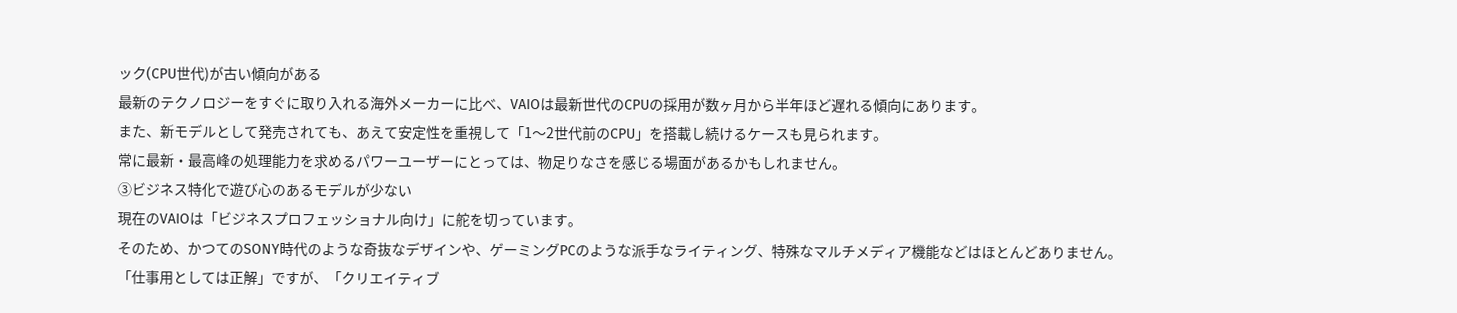ック(CPU世代)が古い傾向がある
最新のテクノロジーをすぐに取り入れる海外メーカーに比べ、VAIOは最新世代のCPUの採用が数ヶ月から半年ほど遅れる傾向にあります。
また、新モデルとして発売されても、あえて安定性を重視して「1〜2世代前のCPU」を搭載し続けるケースも見られます。
常に最新・最高峰の処理能力を求めるパワーユーザーにとっては、物足りなさを感じる場面があるかもしれません。
③ビジネス特化で遊び心のあるモデルが少ない
現在のVAIOは「ビジネスプロフェッショナル向け」に舵を切っています。
そのため、かつてのSONY時代のような奇抜なデザインや、ゲーミングPCのような派手なライティング、特殊なマルチメディア機能などはほとんどありません。
「仕事用としては正解」ですが、「クリエイティブ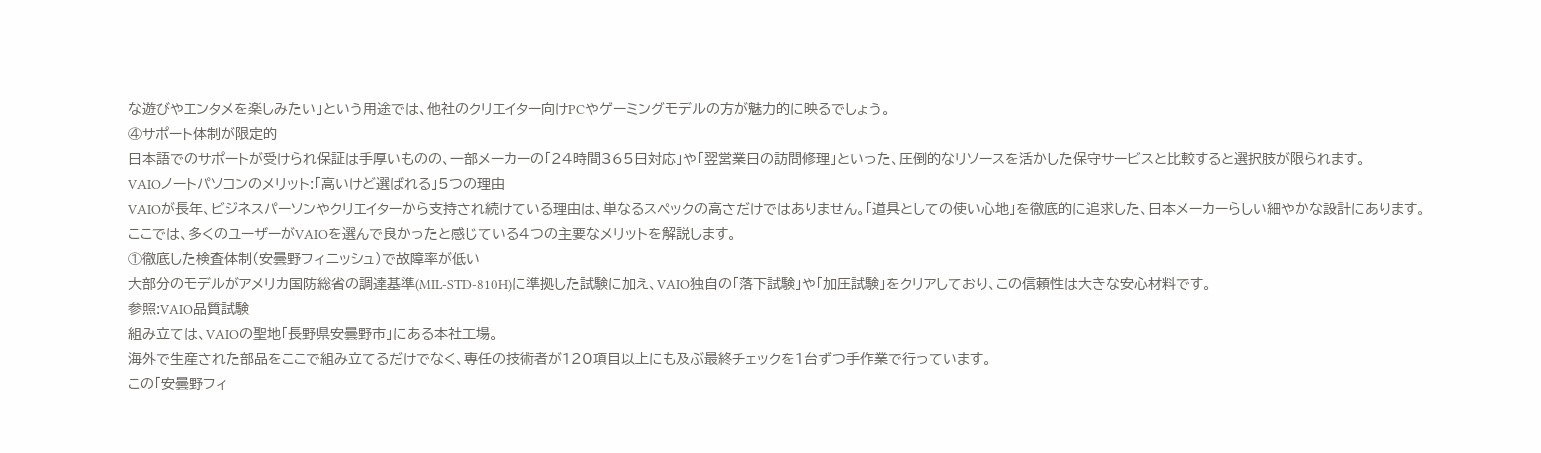な遊びやエンタメを楽しみたい」という用途では、他社のクリエイター向けPCやゲーミングモデルの方が魅力的に映るでしょう。
④サポート体制が限定的
日本語でのサポートが受けられ保証は手厚いものの、一部メーカーの「24時間365日対応」や「翌営業日の訪問修理」といった、圧倒的なリソースを活かした保守サービスと比較すると選択肢が限られます。
VAIOノートパソコンのメリット:「高いけど選ばれる」5つの理由
VAIOが長年、ビジネスパーソンやクリエイターから支持され続けている理由は、単なるスペックの高さだけではありません。「道具としての使い心地」を徹底的に追求した、日本メーカーらしい細やかな設計にあります。
ここでは、多くのユーザーがVAIOを選んで良かったと感じている4つの主要なメリットを解説します。
①徹底した検査体制(安曇野フィニッシュ)で故障率が低い
大部分のモデルがアメリカ国防総省の調達基準(MIL-STD-810H)に準拠した試験に加え、VAIO独自の「落下試験」や「加圧試験」をクリアしており、この信頼性は大きな安心材料です。
参照:VAIO品質試験
組み立ては、VAIOの聖地「長野県安曇野市」にある本社工場。
海外で生産された部品をここで組み立てるだけでなく、専任の技術者が120項目以上にも及ぶ最終チェックを1台ずつ手作業で行っています。
この「安曇野フィ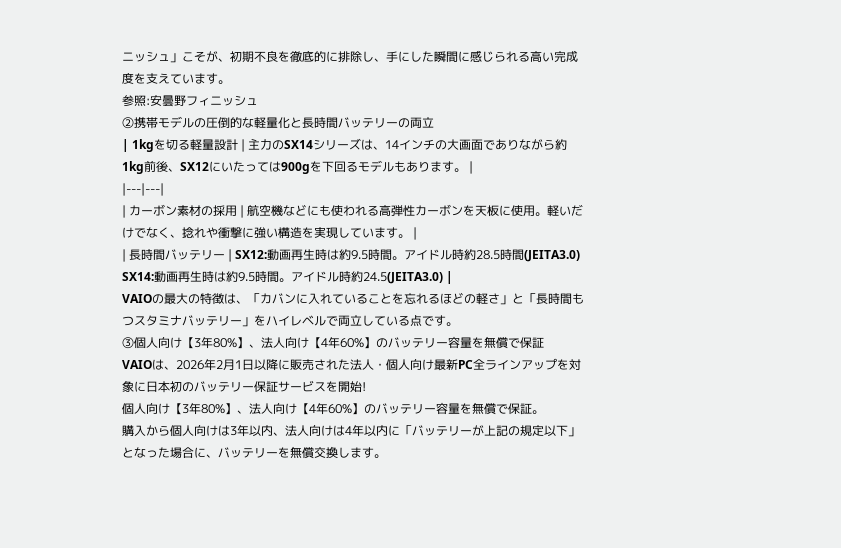ニッシュ」こそが、初期不良を徹底的に排除し、手にした瞬間に感じられる高い完成度を支えています。
参照:安曇野フィニッシュ
②携帯モデルの圧倒的な軽量化と長時間バッテリーの両立
| 1kgを切る軽量設計 | 主力のSX14シリーズは、14インチの大画面でありながら約1kg前後、SX12にいたっては900gを下回るモデルもあります。 |
|---|---|
| カーボン素材の採用 | 航空機などにも使われる高弾性カーボンを天板に使用。軽いだけでなく、捻れや衝撃に強い構造を実現しています。 |
| 長時間バッテリー | SX12:動画再生時は約9.5時間。アイドル時約28.5時間(JEITA3.0) SX14:動画再生時は約9.5時間。アイドル時約24.5(JEITA3.0) |
VAIOの最大の特徴は、「カバンに入れていることを忘れるほどの軽さ」と「長時間もつスタミナバッテリー」をハイレベルで両立している点です。
③個人向け【3年80%】、法人向け【4年60%】のバッテリー容量を無償で保証
VAIOは、2026年2月1日以降に販売された法人・個人向け最新PC全ラインアップを対象に日本初のバッテリー保証サービスを開始!
個人向け【3年80%】、法人向け【4年60%】のバッテリー容量を無償で保証。
購入から個人向けは3年以内、法人向けは4年以内に「バッテリーが上記の規定以下」となった場合に、バッテリーを無償交換します。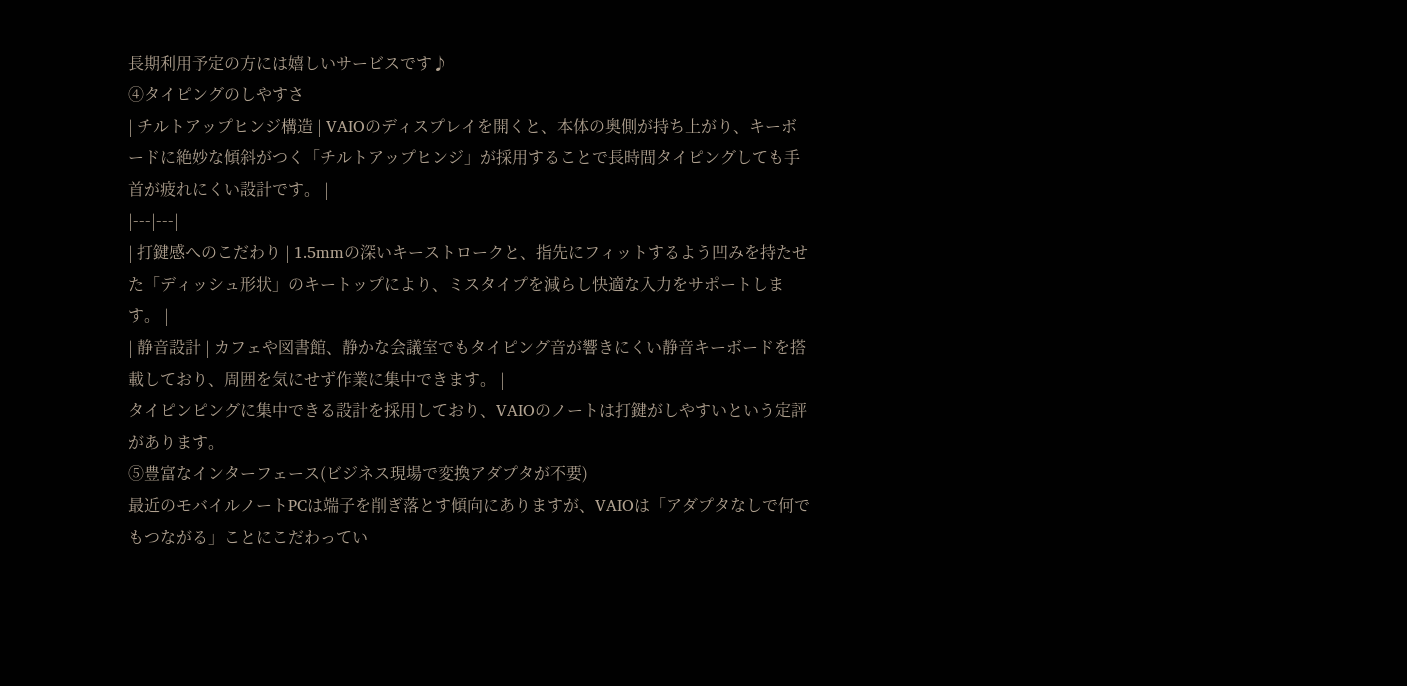長期利用予定の方には嬉しいサービスです♪
④タイピングのしやすさ
| チルトアップヒンジ構造 | VAIOのディスプレイを開くと、本体の奥側が持ち上がり、キーボードに絶妙な傾斜がつく「チルトアップヒンジ」が採用することで長時間タイピングしても手首が疲れにくい設計です。 |
|---|---|
| 打鍵感へのこだわり | 1.5mmの深いキーストロークと、指先にフィットするよう凹みを持たせた「ディッシュ形状」のキートップにより、ミスタイプを減らし快適な入力をサポートします。 |
| 静音設計 | カフェや図書館、静かな会議室でもタイピング音が響きにくい静音キーボードを搭載しており、周囲を気にせず作業に集中できます。 |
タイピンピングに集中できる設計を採用しており、VAIOのノートは打鍵がしやすいという定評があります。
⑤豊富なインターフェース(ビジネス現場で変換アダプタが不要)
最近のモバイルノートPCは端子を削ぎ落とす傾向にありますが、VAIOは「アダプタなしで何でもつながる」ことにこだわってい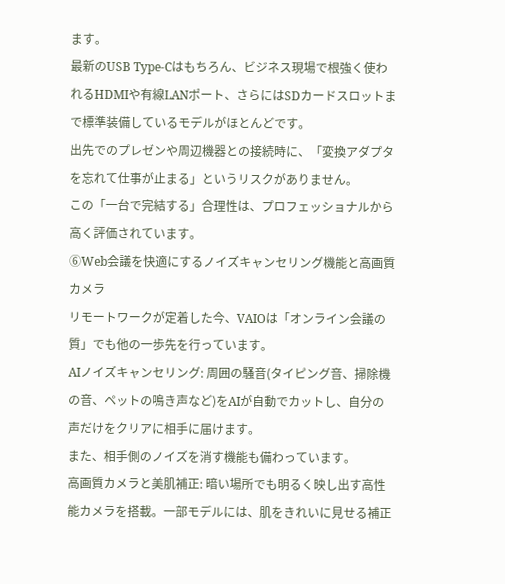ます。
最新のUSB Type-Cはもちろん、ビジネス現場で根強く使われるHDMIや有線LANポート、さらにはSDカードスロットまで標準装備しているモデルがほとんどです。
出先でのプレゼンや周辺機器との接続時に、「変換アダプタを忘れて仕事が止まる」というリスクがありません。
この「一台で完結する」合理性は、プロフェッショナルから高く評価されています。
⑥Web会議を快適にするノイズキャンセリング機能と高画質カメラ
リモートワークが定着した今、VAIOは「オンライン会議の質」でも他の一歩先を行っています。
AIノイズキャンセリング: 周囲の騒音(タイピング音、掃除機の音、ペットの鳴き声など)をAIが自動でカットし、自分の声だけをクリアに相手に届けます。
また、相手側のノイズを消す機能も備わっています。
高画質カメラと美肌補正: 暗い場所でも明るく映し出す高性能カメラを搭載。一部モデルには、肌をきれいに見せる補正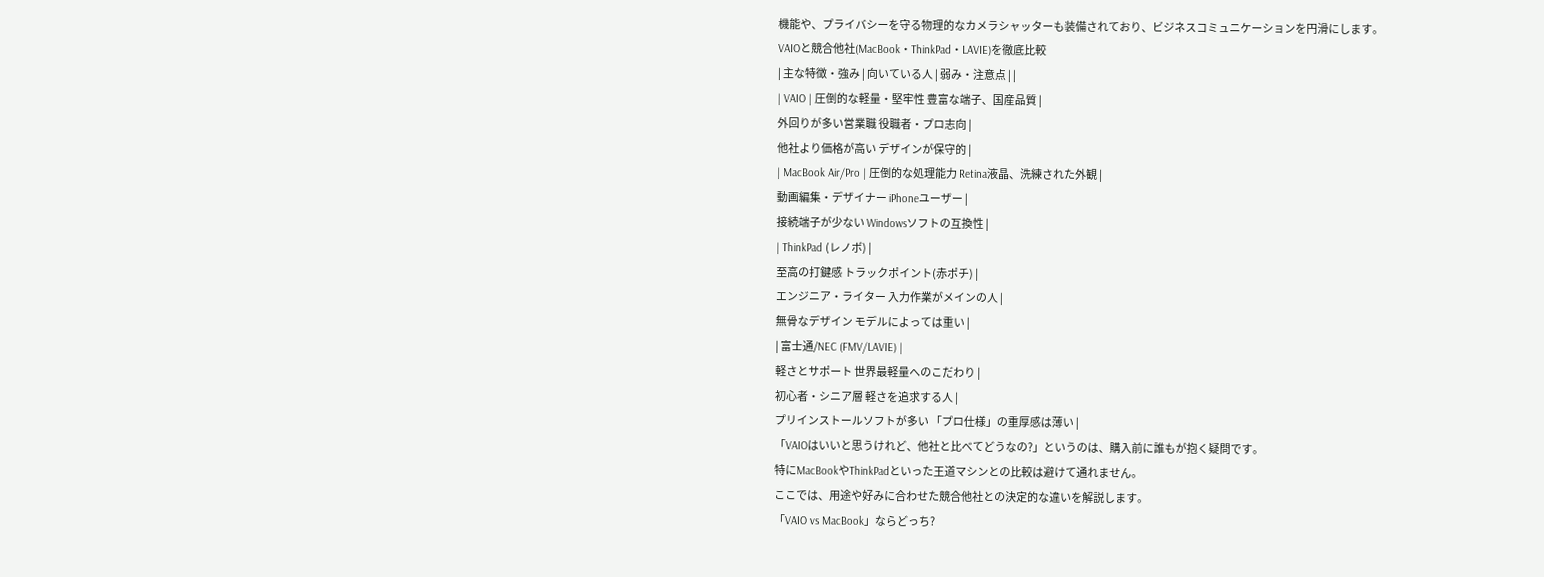機能や、プライバシーを守る物理的なカメラシャッターも装備されており、ビジネスコミュニケーションを円滑にします。
VAIOと競合他社(MacBook・ThinkPad・LAVIE)を徹底比較
| 主な特徴・強み | 向いている人 | 弱み・注意点 | |
| VAIO | 圧倒的な軽量・堅牢性 豊富な端子、国産品質 |
外回りが多い営業職 役職者・プロ志向 |
他社より価格が高い デザインが保守的 |
| MacBook Air/Pro | 圧倒的な処理能力 Retina液晶、洗練された外観 |
動画編集・デザイナー iPhoneユーザー |
接続端子が少ない Windowsソフトの互換性 |
| ThinkPad (レノボ) |
至高の打鍵感 トラックポイント(赤ポチ) |
エンジニア・ライター 入力作業がメインの人 |
無骨なデザイン モデルによっては重い |
| 富士通/NEC (FMV/LAVIE) |
軽さとサポート 世界最軽量へのこだわり |
初心者・シニア層 軽さを追求する人 |
プリインストールソフトが多い 「プロ仕様」の重厚感は薄い |
「VAIOはいいと思うけれど、他社と比べてどうなの?」というのは、購入前に誰もが抱く疑問です。
特にMacBookやThinkPadといった王道マシンとの比較は避けて通れません。
ここでは、用途や好みに合わせた競合他社との決定的な違いを解説します。
「VAIO vs MacBook」ならどっち?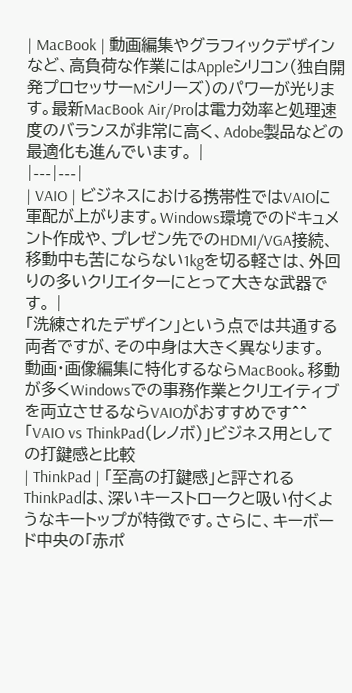| MacBook | 動画編集やグラフィックデザインなど、高負荷な作業にはAppleシリコン(独自開発プロセッサーMシリーズ)のパワーが光ります。最新MacBook Air/Proは電力効率と処理速度のバランスが非常に高く、Adobe製品などの最適化も進んでいます。 |
|---|---|
| VAIO | ビジネスにおける携帯性ではVAIOに軍配が上がります。Windows環境でのドキュメント作成や、プレゼン先でのHDMI/VGA接続、移動中も苦にならない1kgを切る軽さは、外回りの多いクリエイターにとって大きな武器です。 |
「洗練されたデザイン」という点では共通する両者ですが、その中身は大きく異なります。
動画・画像編集に特化するならMacBook。移動が多くWindowsでの事務作業とクリエイティブを両立させるならVAIOがおすすめです^^
「VAIO vs ThinkPad(レノボ)」ビジネス用としての打鍵感と比較
| ThinkPad | 「至高の打鍵感」と評されるThinkPadは、深いキーストロークと吸い付くようなキートップが特徴です。さらに、キーボード中央の「赤ポ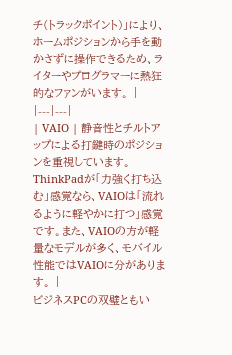チ(トラックポイント)」により、ホームポジションから手を動かさずに操作できるため、ライターやプログラマーに熱狂的なファンがいます。 |
|---|---|
| VAIO | 静音性とチルトアップによる打鍵時のポジションを重視しています。ThinkPadが「力強く打ち込む」感覚なら、VAIOは「流れるように軽やかに打つ」感覚です。また、VAIOの方が軽量なモデルが多く、モバイル性能ではVAIOに分があります。 |
ビジネスPCの双璧ともい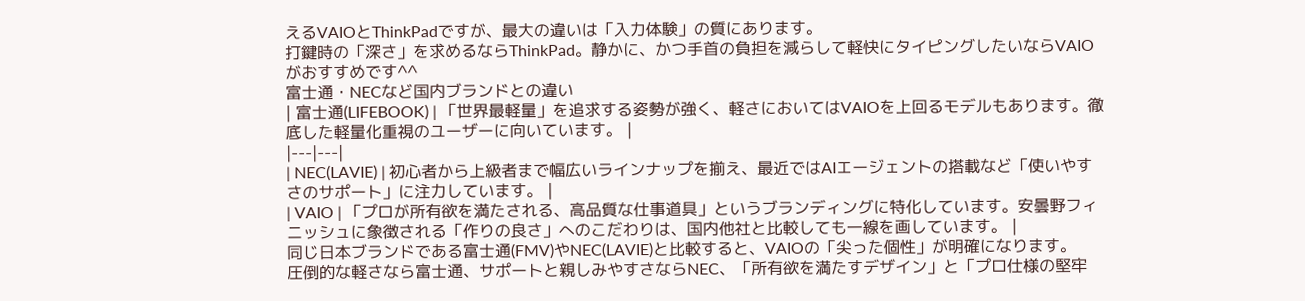えるVAIOとThinkPadですが、最大の違いは「入力体験」の質にあります。
打鍵時の「深さ」を求めるならThinkPad。静かに、かつ手首の負担を減らして軽快にタイピングしたいならVAIOがおすすめです^^
富士通・NECなど国内ブランドとの違い
| 富士通(LIFEBOOK) | 「世界最軽量」を追求する姿勢が強く、軽さにおいてはVAIOを上回るモデルもあります。徹底した軽量化重視のユーザーに向いています。 |
|---|---|
| NEC(LAVIE) | 初心者から上級者まで幅広いラインナップを揃え、最近ではAIエージェントの搭載など「使いやすさのサポート」に注力しています。 |
| VAIO | 「プロが所有欲を満たされる、高品質な仕事道具」というブランディングに特化しています。安曇野フィニッシュに象徴される「作りの良さ」へのこだわりは、国内他社と比較しても一線を画しています。 |
同じ日本ブランドである富士通(FMV)やNEC(LAVIE)と比較すると、VAIOの「尖った個性」が明確になります。
圧倒的な軽さなら富士通、サポートと親しみやすさならNEC、「所有欲を満たすデザイン」と「プロ仕様の堅牢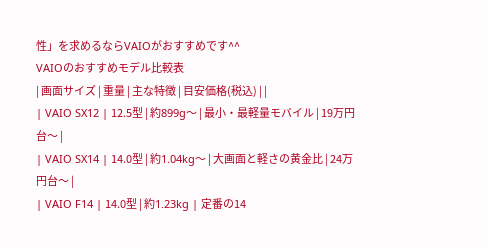性」を求めるならVAIOがおすすめです^^
VAIOのおすすめモデル比較表
| 画面サイズ | 重量 | 主な特徴 | 目安価格(税込) | |
| VAIO SX12 | 12.5型 | 約899g〜 | 最小・最軽量モバイル | 19万円台〜 |
| VAIO SX14 | 14.0型 | 約1.04kg〜 | 大画面と軽さの黄金比 | 24万円台〜 |
| VAIO F14 | 14.0型 | 約1.23kg | 定番の14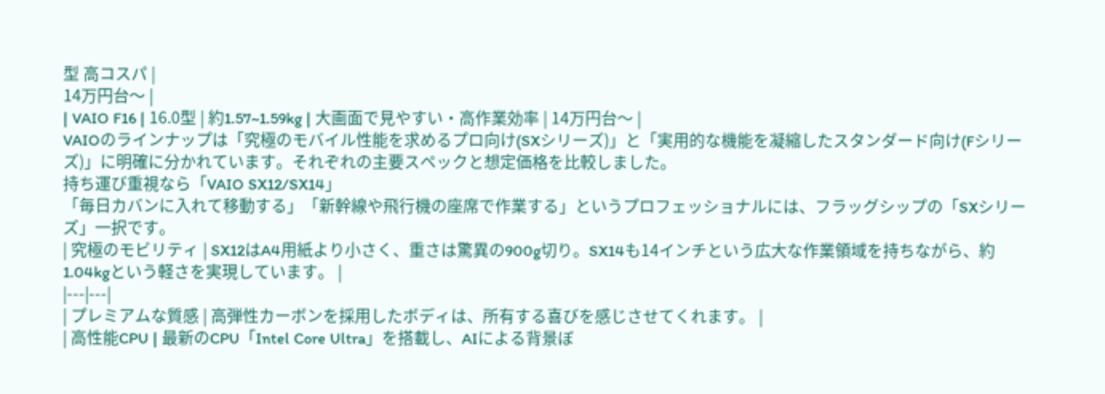型 高コスパ |
14万円台〜 |
| VAIO F16 | 16.0型 | 約1.57~1.59kg | 大画面で見やすい・高作業効率 | 14万円台〜 |
VAIOのラインナップは「究極のモバイル性能を求めるプロ向け(SXシリーズ)」と「実用的な機能を凝縮したスタンダード向け(Fシリーズ)」に明確に分かれています。それぞれの主要スペックと想定価格を比較しました。
持ち運び重視なら「VAIO SX12/SX14」
「毎日カバンに入れて移動する」「新幹線や飛行機の座席で作業する」というプロフェッショナルには、フラッグシップの「SXシリーズ」一択です。
| 究極のモビリティ | SX12はA4用紙より小さく、重さは驚異の900g切り。SX14も14インチという広大な作業領域を持ちながら、約1.04kgという軽さを実現しています。 |
|---|---|
| プレミアムな質感 | 高弾性カーボンを採用したボディは、所有する喜びを感じさせてくれます。 |
| 高性能CPU | 最新のCPU「Intel Core Ultra」を搭載し、AIによる背景ぼ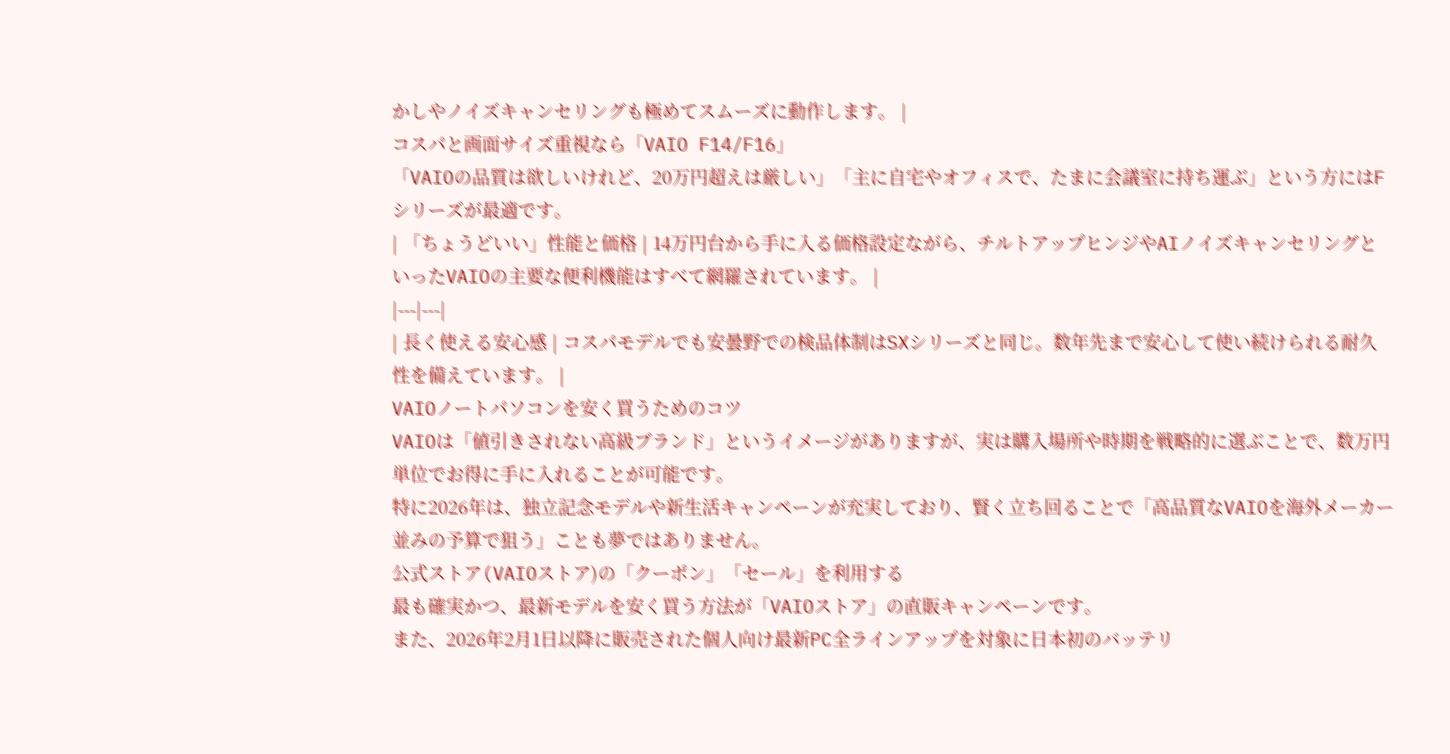かしやノイズキャンセリングも極めてスムーズに動作します。 |
コスパと画面サイズ重視なら「VAIO F14/F16」
「VAIOの品質は欲しいけれど、20万円超えは厳しい」「主に自宅やオフィスで、たまに会議室に持ち運ぶ」という方にはFシリーズが最適です。
| 「ちょうどいい」性能と価格 | 14万円台から手に入る価格設定ながら、チルトアップヒンジやAIノイズキャンセリングといったVAIOの主要な便利機能はすべて網羅されています。 |
|---|---|
| 長く使える安心感 | コスパモデルでも安曇野での検品体制はSXシリーズと同じ。数年先まで安心して使い続けられる耐久性を備えています。 |
VAIOノートパソコンを安く買うためのコツ
VAIOは「値引きされない高級ブランド」というイメージがありますが、実は購入場所や時期を戦略的に選ぶことで、数万円単位でお得に手に入れることが可能です。
特に2026年は、独立記念モデルや新生活キャンペーンが充実しており、賢く立ち回ることで「高品質なVAIOを海外メーカー並みの予算で狙う」ことも夢ではありません。
公式ストア(VAIOストア)の「クーポン」「セール」を利用する
最も確実かつ、最新モデルを安く買う方法が「VAIOストア」の直販キャンペーンです。
また、2026年2月1日以降に販売された個人向け最新PC全ラインアップを対象に日本初のバッテリ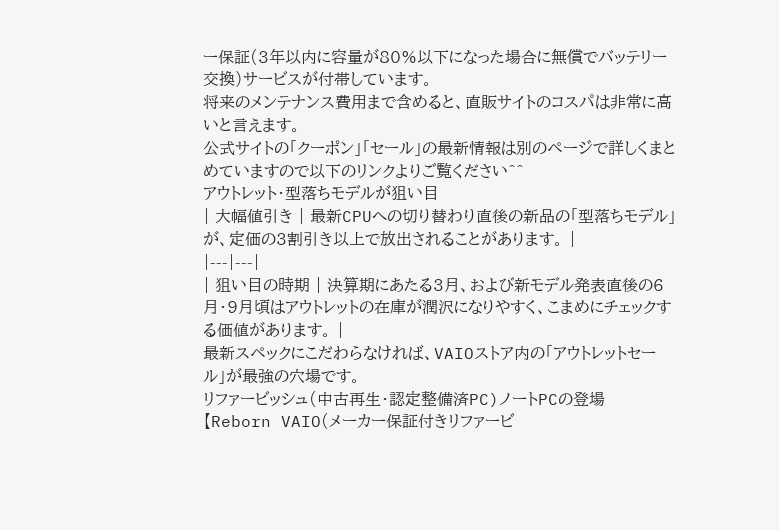ー保証(3年以内に容量が80%以下になった場合に無償でバッテリー交換)サービスが付帯しています。
将来のメンテナンス費用まで含めると、直販サイトのコスパは非常に高いと言えます。
公式サイトの「クーポン」「セール」の最新情報は別のページで詳しくまとめていますので以下のリンクよりご覧ください^^
アウトレット・型落ちモデルが狙い目
| 大幅値引き | 最新CPUへの切り替わり直後の新品の「型落ちモデル」が、定価の3割引き以上で放出されることがあります。 |
|---|---|
| 狙い目の時期 | 決算期にあたる3月、および新モデル発表直後の6月・9月頃はアウトレットの在庫が潤沢になりやすく、こまめにチェックする価値があります。 |
最新スペックにこだわらなければ、VAIOストア内の「アウトレットセール」が最強の穴場です。
リファービッシュ(中古再生・認定整備済PC)ノートPCの登場
【Reborn VAIO(メーカー保証付きリファービ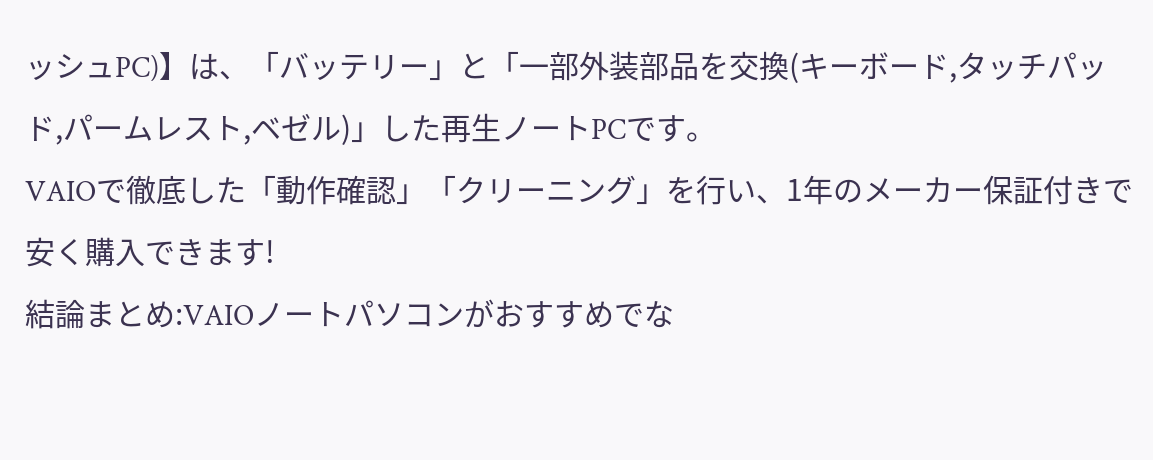ッシュPC)】は、「バッテリー」と「一部外装部品を交換(キーボード,タッチパッド,パームレスト,ベゼル)」した再生ノートPCです。
VAIOで徹底した「動作確認」「クリーニング」を行い、1年のメーカー保証付きで安く購入できます!
結論まとめ:VAIOノートパソコンがおすすめでな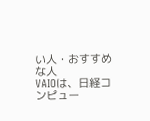い人・おすすめな人
VAIOは、日経コンピュー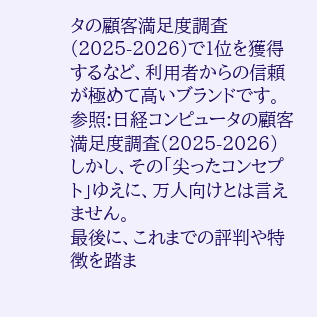タの顧客満足度調査(2025-2026)で1位を獲得するなど、利用者からの信頼が極めて高いブランドです。
参照:日経コンピュータの顧客満足度調査(2025-2026)
しかし、その「尖ったコンセプト」ゆえに、万人向けとは言えません。
最後に、これまでの評判や特徴を踏ま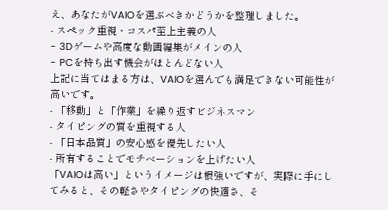え、あなたがVAIOを選ぶべきかどうかを整理しました。
- スペック重視・コスパ至上主義の人
- 3Dゲームや高度な動画編集がメインの人
- PCを持ち出す機会がほとんどない人
上記に当てはまる方は、VAIOを選んでも満足できない可能性が高いです。
- 「移動」と「作業」を繰り返すビジネスマン
- タイピングの質を重視する人
- 「日本品質」の安心感を優先したい人
- 所有することでモチベーションを上げたい人
「VAIOは高い」というイメージは根強いですが、実際に手にしてみると、その軽さやタイピングの快適さ、そ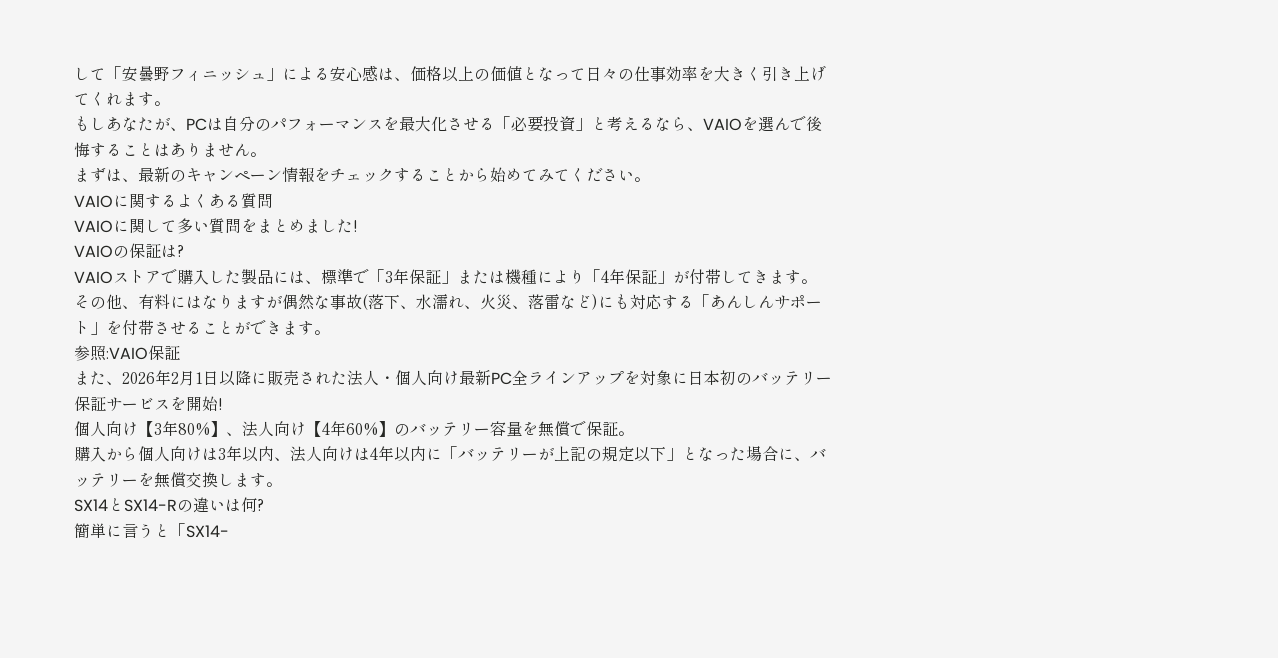して「安曇野フィニッシュ」による安心感は、価格以上の価値となって日々の仕事効率を大きく引き上げてくれます。
もしあなたが、PCは自分のパフォーマンスを最大化させる「必要投資」と考えるなら、VAIOを選んで後悔することはありません。
まずは、最新のキャンペーン情報をチェックすることから始めてみてください。
VAIOに関するよくある質問
VAIOに関して多い質問をまとめました!
VAIOの保証は?
VAIOストアで購入した製品には、標準で「3年保証」または機種により「4年保証」が付帯してきます。
その他、有料にはなりますが偶然な事故(落下、水濡れ、火災、落雷など)にも対応する「あんしんサポート」を付帯させることができます。
参照:VAIO保証
また、2026年2月1日以降に販売された法人・個人向け最新PC全ラインアップを対象に日本初のバッテリー保証サービスを開始!
個人向け【3年80%】、法人向け【4年60%】のバッテリー容量を無償で保証。
購入から個人向けは3年以内、法人向けは4年以内に「バッテリーが上記の規定以下」となった場合に、バッテリーを無償交換します。
SX14とSX14-Rの違いは何?
簡単に言うと「SX14-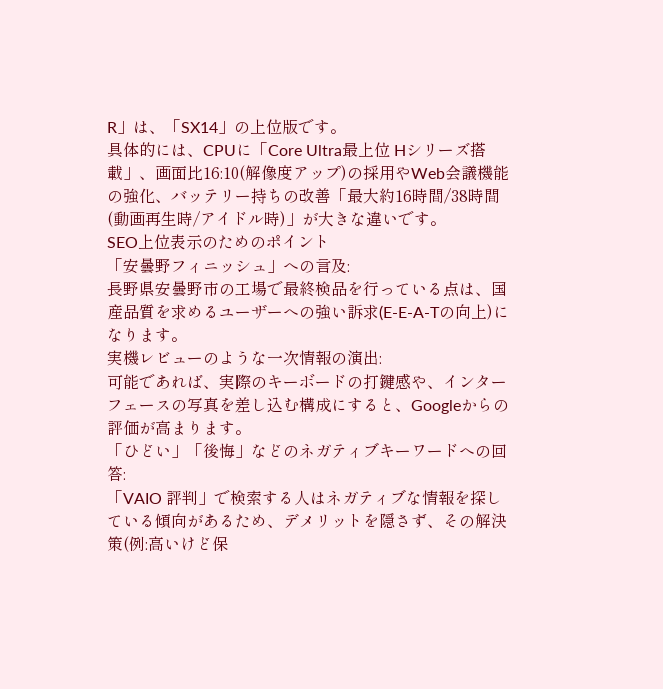R」は、「SX14」の上位版です。
具体的には、CPUに「Core Ultra最上位 Hシリーズ搭載」、画面比16:10(解像度アップ)の採用やWeb会議機能の強化、バッテリー持ちの改善「最大約16時間/38時間(動画再生時/アイドル時)」が大きな違いです。
SEO上位表示のためのポイント
「安曇野フィニッシュ」への言及:
長野県安曇野市の工場で最終検品を行っている点は、国産品質を求めるユーザーへの強い訴求(E-E-A-Tの向上)になります。
実機レビューのような一次情報の演出:
可能であれば、実際のキーボードの打鍵感や、インターフェースの写真を差し込む構成にすると、Googleからの評価が高まります。
「ひどい」「後悔」などのネガティブキーワードへの回答:
「VAIO 評判」で検索する人はネガティブな情報を探している傾向があるため、デメリットを隠さず、その解決策(例:高いけど保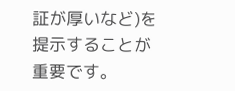証が厚いなど)を提示することが重要です。